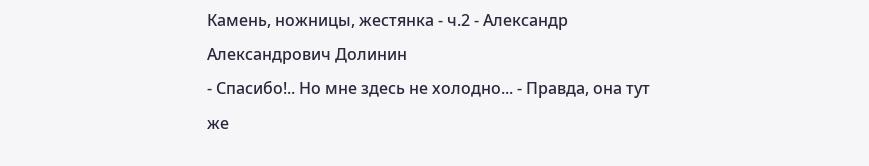Камень, ножницы, жестянка - ч.2 - Александр Александрович Долинин
- Спасибо!.. Но мне здесь не холодно... - Правда, она тут же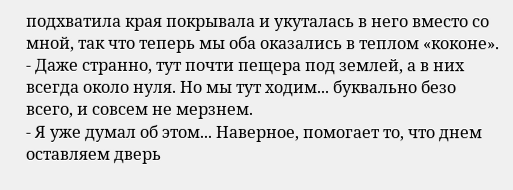подхватила края покрывала и укуталась в него вместо со мной, так что теперь мы оба оказались в теплом «коконе». - Даже странно, тут почти пещера под землей, а в них всегда около нуля. Но мы тут ходим... буквально безо всего, и совсем не мерзнем.
- Я уже думал об этом... Наверное, помогает то, что днем оставляем дверь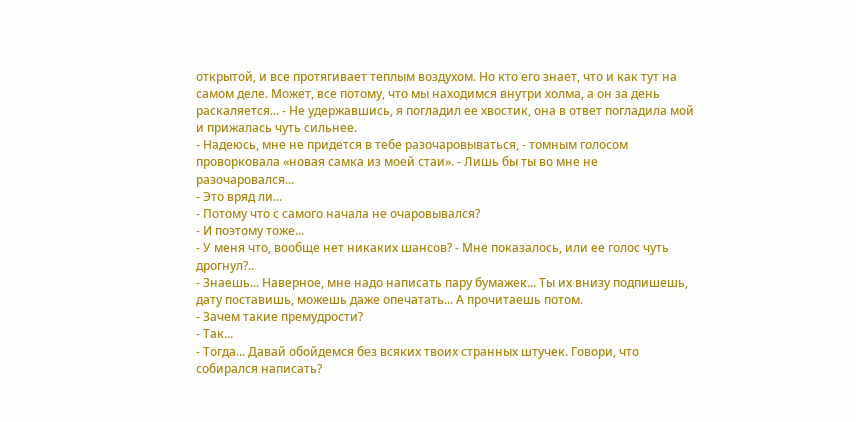открытой, и все протягивает теплым воздухом. Но кто его знает, что и как тут на самом деле. Может, все потому, что мы находимся внутри холма, а он за день раскаляется... - Не удержавшись, я погладил ее хвостик, она в ответ погладила мой и прижалась чуть сильнее.
- Надеюсь, мне не придется в тебе разочаровываться, - томным голосом проворковала «новая самка из моей стаи». - Лишь бы ты во мне не разочаровался...
- Это вряд ли...
- Потому что с самого начала не очаровывался?
- И поэтому тоже...
- У меня что, вообще нет никаких шансов? - Мне показалось, или ее голос чуть дрогнул?..
- Знаешь... Наверное, мне надо написать пару бумажек... Ты их внизу подпишешь, дату поставишь, можешь даже опечатать... А прочитаешь потом.
- Зачем такие премудрости?
- Так...
- Тогда... Давай обойдемся без всяких твоих странных штучек. Говори, что собирался написать?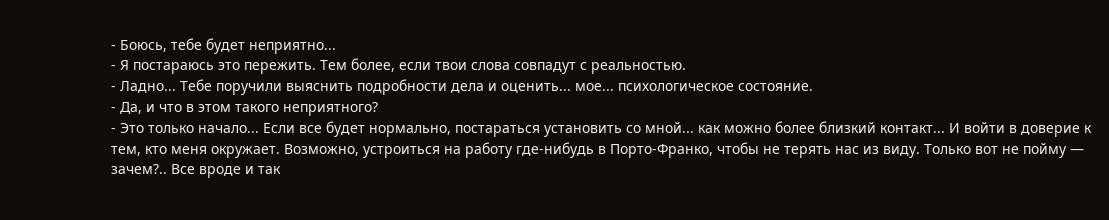- Боюсь, тебе будет неприятно...
- Я постараюсь это пережить. Тем более, если твои слова совпадут с реальностью.
- Ладно... Тебе поручили выяснить подробности дела и оценить... мое... психологическое состояние.
- Да, и что в этом такого неприятного?
- Это только начало... Если все будет нормально, постараться установить со мной... как можно более близкий контакт... И войти в доверие к тем, кто меня окружает. Возможно, устроиться на работу где-нибудь в Порто-Франко, чтобы не терять нас из виду. Только вот не пойму — зачем?.. Все вроде и так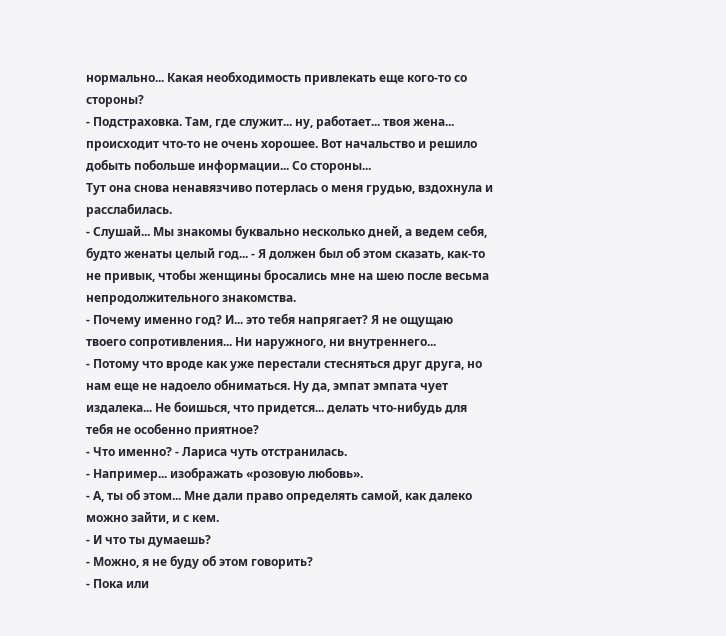нормально... Какая необходимость привлекать еще кого-то со стороны?
- Подстраховка. Там, где служит... ну, работает... твоя жена... происходит что-то не очень хорошее. Вот начальство и решило добыть побольше информации... Со стороны...
Тут она снова ненавязчиво потерлась о меня грудью, вздохнула и расслабилась.
- Слушай... Мы знакомы буквально несколько дней, а ведем себя, будто женаты целый год... - Я должен был об этом сказать, как-то не привык, чтобы женщины бросались мне на шею после весьма непродолжительного знакомства.
- Почему именно год? И... это тебя напрягает? Я не ощущаю твоего сопротивления... Ни наружного, ни внутреннего...
- Потому что вроде как уже перестали стесняться друг друга, но нам еще не надоело обниматься. Ну да, эмпат эмпата чует издалека... Не боишься, что придется... делать что-нибудь для тебя не особенно приятное?
- Что именно? - Лариса чуть отстранилась.
- Например... изображать «розовую любовь».
- А, ты об этом... Мне дали право определять самой, как далеко можно зайти, и с кем.
- И что ты думаешь?
- Можно, я не буду об этом говорить?
- Пока или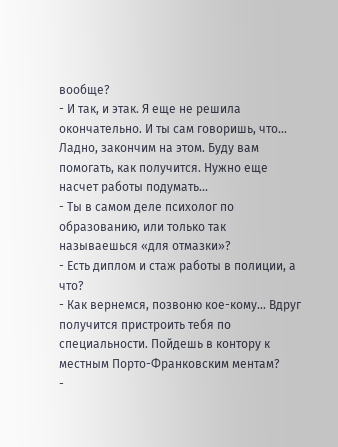вообще?
- И так, и этак. Я еще не решила окончательно. И ты сам говоришь, что... Ладно, закончим на этом. Буду вам помогать, как получится. Нужно еще насчет работы подумать...
- Ты в самом деле психолог по образованию, или только так называешься «для отмазки»?
- Есть диплом и стаж работы в полиции, а что?
- Как вернемся, позвоню кое-кому... Вдруг получится пристроить тебя по специальности. Пойдешь в контору к местным Порто-Франковским ментам?
-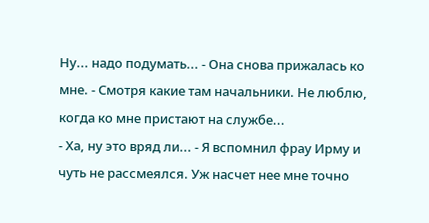Ну... надо подумать... - Она снова прижалась ко мне. - Смотря какие там начальники. Не люблю, когда ко мне пристают на службе...
- Ха, ну это вряд ли... - Я вспомнил фрау Ирму и чуть не рассмеялся. Уж насчет нее мне точно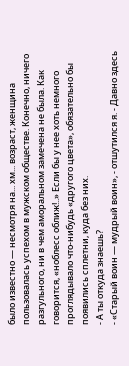было известно — несмотря на... хм... возраст, женщина пользовалась успехом в мужском обществе. Конечно, ничего разгульного, ни в чем аморальном замечена не была. Как говорится, «ноблесс оближ!..» Если бы у нее хоть немного проглядывало что-нибудь «другого цвета», обязательно бы появились сплетни, куда без них.
- А ты откуда знаешь?
- «Старый воин — мудрый воин», - отшутился я. - Давно здесь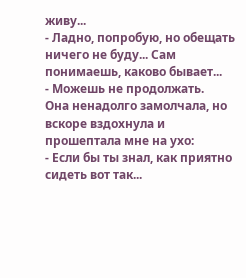живу...
- Ладно, попробую, но обещать ничего не буду... Сам понимаешь, каково бывает...
- Можешь не продолжать.
Она ненадолго замолчала, но вскоре вздохнула и прошептала мне на ухо:
- Если бы ты знал, как приятно сидеть вот так...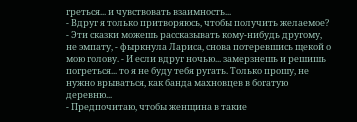греться... и чувствовать взаимность...
- Вдруг я только притворяюсь, чтобы получить желаемое?
- Эти сказки можешь рассказывать кому-нибудь другому, не эмпату, - фыркнула Лариса, снова потеревшись щекой о мою голову. - И если вдруг ночью... замерзнешь и решишь погреться... то я не буду тебя ругать. Только прошу, не нужно врываться, как банда махновцев в богатую деревню...
- Предпочитаю, чтобы женщина в такие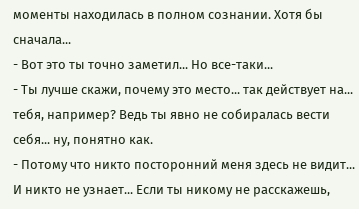моменты находилась в полном сознании. Хотя бы сначала...
- Вот это ты точно заметил... Но все-таки...
- Ты лучше скажи, почему это место... так действует на... тебя, например? Ведь ты явно не собиралась вести себя... ну, понятно как.
- Потому что никто посторонний меня здесь не видит... И никто не узнает... Если ты никому не расскажешь,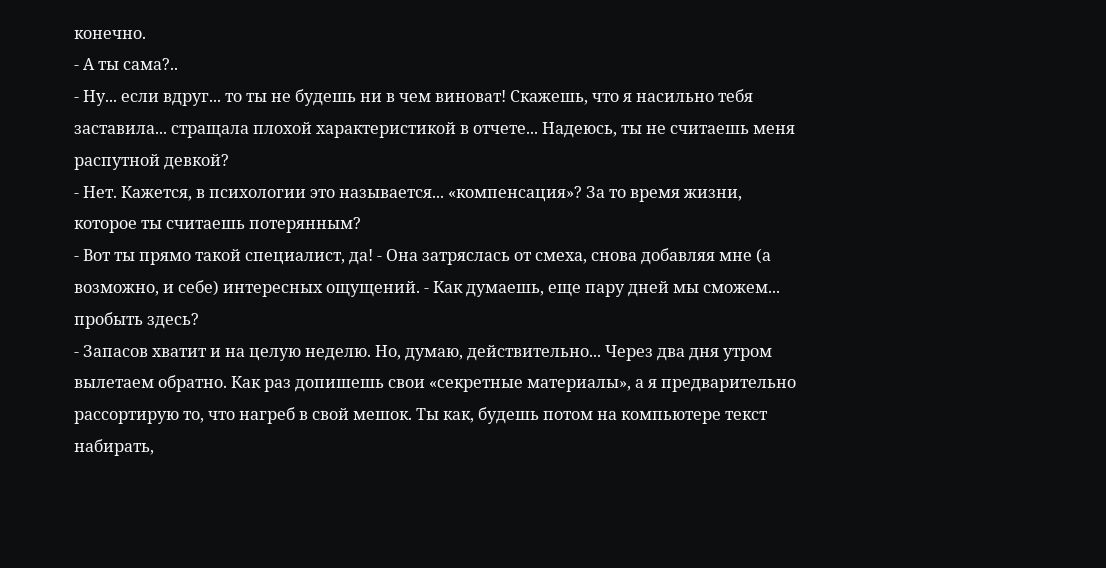конечно.
- А ты сама?..
- Ну... если вдруг... то ты не будешь ни в чем виноват! Скажешь, что я насильно тебя заставила... стращала плохой характеристикой в отчете... Надеюсь, ты не считаешь меня распутной девкой?
- Нет. Кажется, в психологии это называется... «компенсация»? За то время жизни, которое ты считаешь потерянным?
- Вот ты прямо такой специалист, да! - Она затряслась от смеха, снова добавляя мне (а возможно, и себе) интересных ощущений. - Как думаешь, еще пару дней мы сможем... пробыть здесь?
- Запасов хватит и на целую неделю. Но, думаю, действительно... Через два дня утром вылетаем обратно. Как раз допишешь свои «секретные материалы», а я предварительно рассортирую то, что нагреб в свой мешок. Ты как, будешь потом на компьютере текст набирать,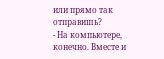или прямо так отправишь?
- На компьютере, конечно. Вместе и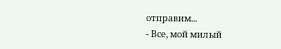отправим...
- Все, мой милый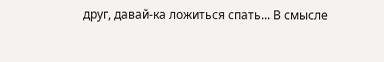друг, давай-ка ложиться спать... В смысле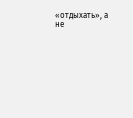«отдыхать», а не